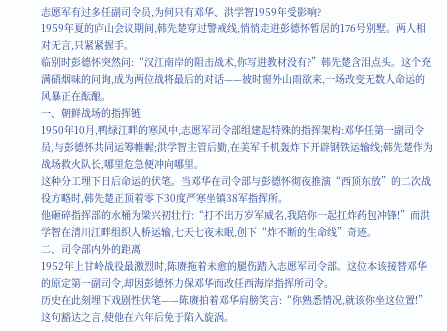志愿军有过多任副司令员,为何只有邓华、洪学智1959年受影响?
1959年夏的庐山会议期间,韩先楚穿过警戒线,悄悄走进彭德怀暂居的176号别墅。两人相对无言,只紧紧握手。
临别时彭德怀突然问:“汉江南岸的阻击战术,你写进教材没有?”韩先楚含泪点头。这个充满硝烟味的问询,成为两位战将最后的对话——彼时窗外山雨欲来,一场改变无数人命运的风暴正在酝酿。
一、朝鲜战场的指挥链
1950年10月,鸭绿江畔的寒风中,志愿军司令部组建起特殊的指挥架构:邓华任第一副司令员,与彭德怀共同运筹帷幄;洪学智主管后勤,在美军千机轰炸下开辟钢铁运输线;韩先楚作为战场救火队长,哪里危急便冲向哪里。
这种分工埋下日后命运的伏笔。当邓华在司令部与彭德怀彻夜推演“西顶东放”的二次战役方略时,韩先楚正顶着零下30度严寒坐镇38军指挥所。
他砸碎指挥部的水桶为梁兴初壮行:“打不出万岁军威名,我陪你一起扛炸药包冲锋!”而洪学智在清川江畔组织人桥运输,七天七夜未眠,创下“炸不断的生命线”奇迹。
二、司令部内外的距离
1952年上甘岭战役最激烈时,陈赓拖着未愈的腿伤踏入志愿军司令部。这位本该接替邓华的原定第一副司令,却因彭德怀力保邓华而改任西海岸指挥所司令。
历史在此刻埋下戏剧性伏笔——陈赓拍着邓华肩膀笑言:“你熟悉情况,就该你坐这位置!”这句豁达之言,使他在六年后免于陷入旋涡。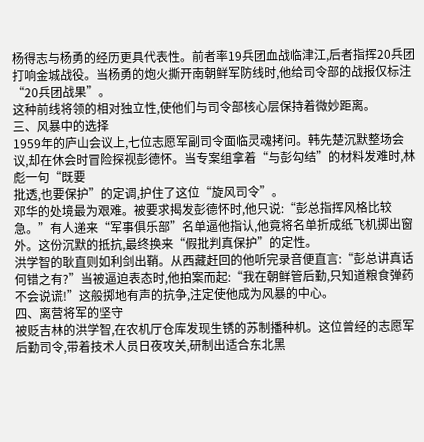杨得志与杨勇的经历更具代表性。前者率19兵团血战临津江,后者指挥20兵团打响金城战役。当杨勇的炮火撕开南朝鲜军防线时,他给司令部的战报仅标注“20兵团战果”。
这种前线将领的相对独立性,使他们与司令部核心层保持着微妙距离。
三、风暴中的选择
1959年的庐山会议上,七位志愿军副司令面临灵魂拷问。韩先楚沉默整场会议,却在休会时冒险探视彭德怀。当专案组拿着“与彭勾结”的材料发难时,林彪一句“既要
批透,也要保护”的定调,护住了这位“旋风司令”。
邓华的处境最为艰难。被要求揭发彭德怀时,他只说:“彭总指挥风格比较急。”有人递来“军事俱乐部”名单逼他指认,他竟将名单折成纸飞机掷出窗外。这份沉默的抵抗,最终换来“假批判真保护”的定性。
洪学智的耿直则如利剑出鞘。从西藏赶回的他听完录音便直言:“彭总讲真话何错之有?”当被逼迫表态时,他拍案而起:“我在朝鲜管后勤,只知道粮食弹药不会说谎!”这般掷地有声的抗争,注定使他成为风暴的中心。
四、离营将军的坚守
被贬吉林的洪学智,在农机厅仓库发现生锈的苏制播种机。这位曾经的志愿军后勤司令,带着技术人员日夜攻关,研制出适合东北黑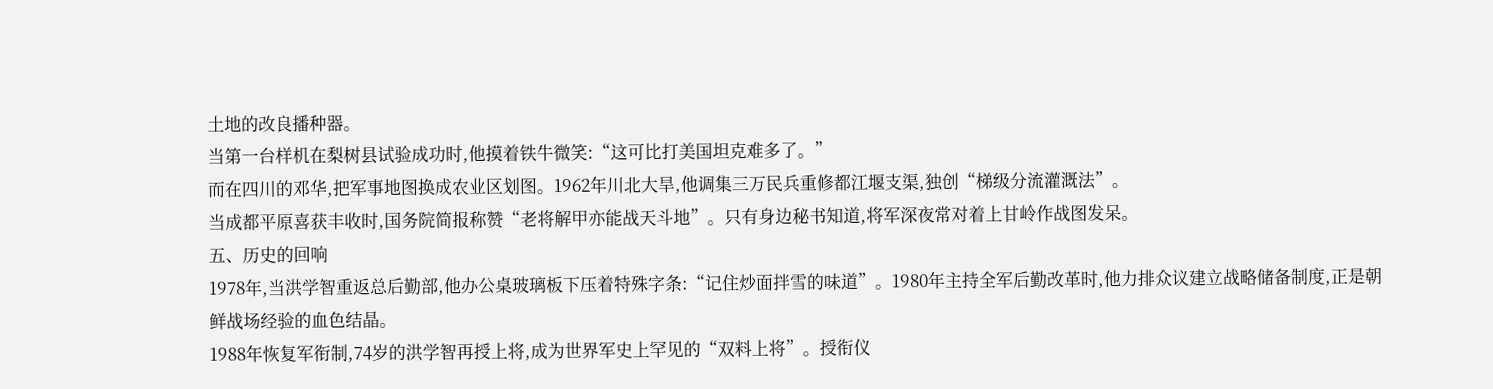土地的改良播种器。
当第一台样机在梨树县试验成功时,他摸着铁牛微笑:“这可比打美国坦克难多了。”
而在四川的邓华,把军事地图换成农业区划图。1962年川北大旱,他调集三万民兵重修都江堰支渠,独创“梯级分流灌溉法”。
当成都平原喜获丰收时,国务院简报称赞“老将解甲亦能战天斗地”。只有身边秘书知道,将军深夜常对着上甘岭作战图发呆。
五、历史的回响
1978年,当洪学智重返总后勤部,他办公桌玻璃板下压着特殊字条:“记住炒面拌雪的味道”。1980年主持全军后勤改革时,他力排众议建立战略储备制度,正是朝鲜战场经验的血色结晶。
1988年恢复军衔制,74岁的洪学智再授上将,成为世界军史上罕见的“双料上将”。授衔仪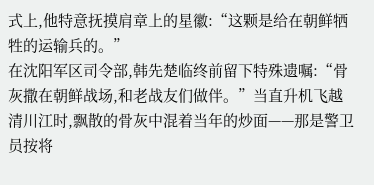式上,他特意抚摸肩章上的星徽:“这颗是给在朝鲜牺牲的运输兵的。”
在沈阳军区司令部,韩先楚临终前留下特殊遗嘱:“骨灰撒在朝鲜战场,和老战友们做伴。”当直升机飞越清川江时,飘散的骨灰中混着当年的炒面——那是警卫员按将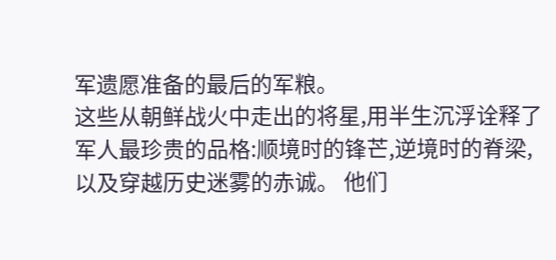军遗愿准备的最后的军粮。
这些从朝鲜战火中走出的将星,用半生沉浮诠释了军人最珍贵的品格:顺境时的锋芒,逆境时的脊梁,以及穿越历史迷雾的赤诚。 他们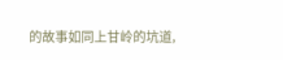的故事如同上甘岭的坑道,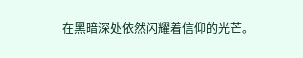在黑暗深处依然闪耀着信仰的光芒。